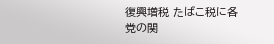復興増税 たばこ税に各党の関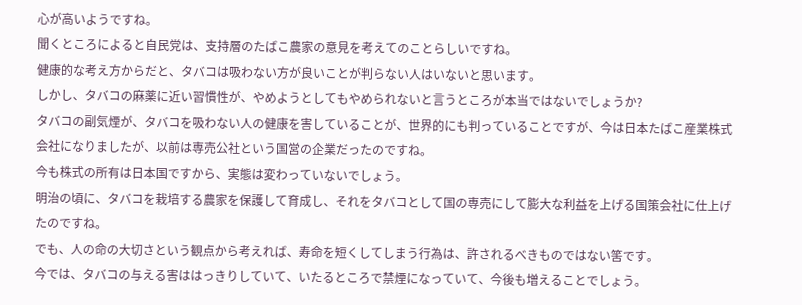心が高いようですね。
聞くところによると自民党は、支持層のたばこ農家の意見を考えてのことらしいですね。
健康的な考え方からだと、タバコは吸わない方が良いことが判らない人はいないと思います。
しかし、タバコの麻薬に近い習慣性が、やめようとしてもやめられないと言うところが本当ではないでしょうか?
タバコの副気煙が、タバコを吸わない人の健康を害していることが、世界的にも判っていることですが、今は日本たばこ産業株式会社になりましたが、以前は専売公社という国営の企業だったのですね。
今も株式の所有は日本国ですから、実態は変わっていないでしょう。
明治の頃に、タバコを栽培する農家を保護して育成し、それをタバコとして国の専売にして膨大な利益を上げる国策会社に仕上げたのですね。
でも、人の命の大切さという観点から考えれば、寿命を短くしてしまう行為は、許されるべきものではない筈です。
今では、タバコの与える害ははっきりしていて、いたるところで禁煙になっていて、今後も増えることでしょう。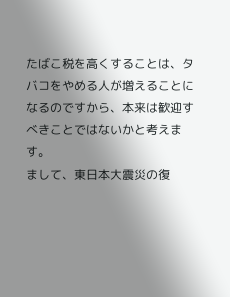たばこ税を高くすることは、タバコをやめる人が増えることになるのですから、本来は歓迎すべきことではないかと考えます。
まして、東日本大震災の復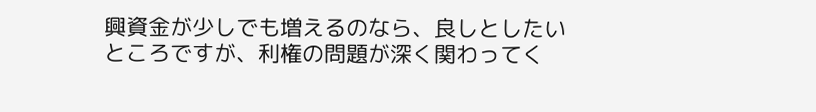興資金が少しでも増えるのなら、良しとしたいところですが、利権の問題が深く関わってく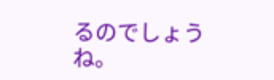るのでしょうね。